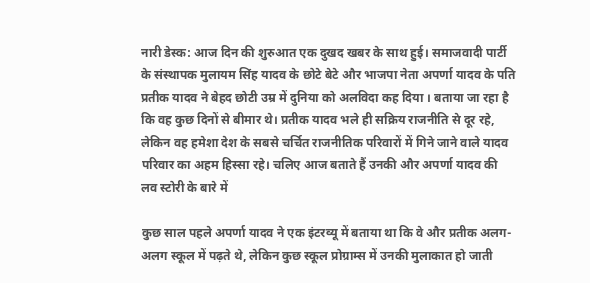नारी डेस्क: आज दिन की शुरुआत एक दुखद खबर के साथ हुई। समाजवादी पार्टी के संस्थापक मुलायम सिंह यादव के छोटे बेटे और भाजपा नेता अपर्णा यादव के पति प्रतीक यादव ने बेहद छोटी उम्र में दुनिया को अलविदा कह दिया । बताया जा रहा है कि वह कुछ दिनों से बीमार थे। प्रतीक यादव भले ही सक्रिय राजनीति से दूर रहे, लेकिन वह हमेशा देश के सबसे चर्चित राजनीतिक परिवारों में गिने जाने वाले यादव परिवार का अहम हिस्सा रहे। चलिए आज बताते हैं उनकी और अपर्णा यादव की लव स्टोरी के बारे में

कुछ साल पहले अपर्णा यादव ने एक इंटरव्यू में बताया था कि वे और प्रतीक अलग-अलग स्कूल में पढ़ते थे, लेकिन कुछ स्कूल प्रोग्राम्स में उनकी मुलाकात हो जाती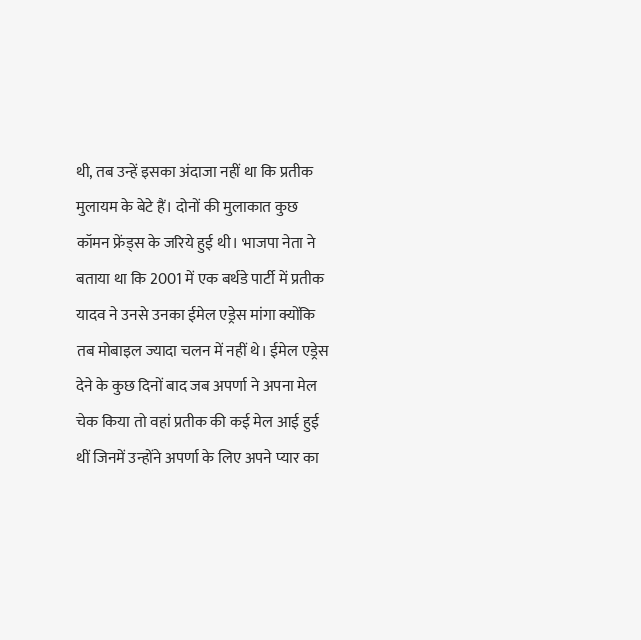थी, तब उन्हें इसका अंदाजा नहीं था कि प्रतीक मुलायम के बेटे हैं। दोनों की मुलाकात कुछ कॉमन फ्रेंड्स के जरिये हुई थी। भाजपा नेता ने बताया था कि 2001 में एक बर्थडे पार्टी में प्रतीक यादव ने उनसे उनका ईमेल एड्रेस मांगा क्योंकि तब मोबाइल ज्यादा चलन में नहीं थे। ईमेल एड्रेस देने के कुछ दिनों बाद जब अपर्णा ने अपना मेल चेक किया तो वहां प्रतीक की कई मेल आई हुई थीं जिनमें उन्होंने अपर्णा के लिए अपने प्यार का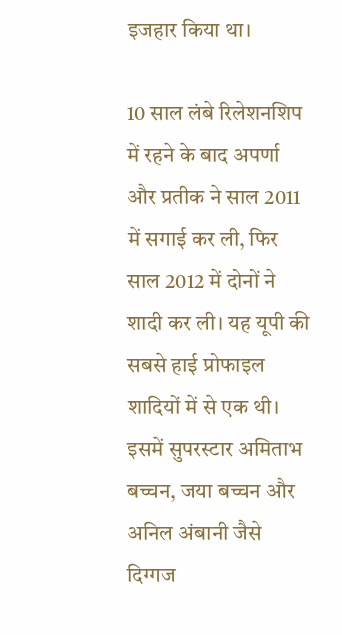इजहार किया था।

10 साल लंबे रिलेशनशिप में रहने के बाद अपर्णा और प्रतीक ने साल 2011 में सगाई कर ली, फिर साल 2012 में दोनों ने शादी कर ली। यह यूपी की सबसे हाई प्रोफाइल शादियों में से एक थी। इसमें सुपरस्टार अमिताभ बच्चन, जया बच्चन और अनिल अंबानी जैसे दिग्गज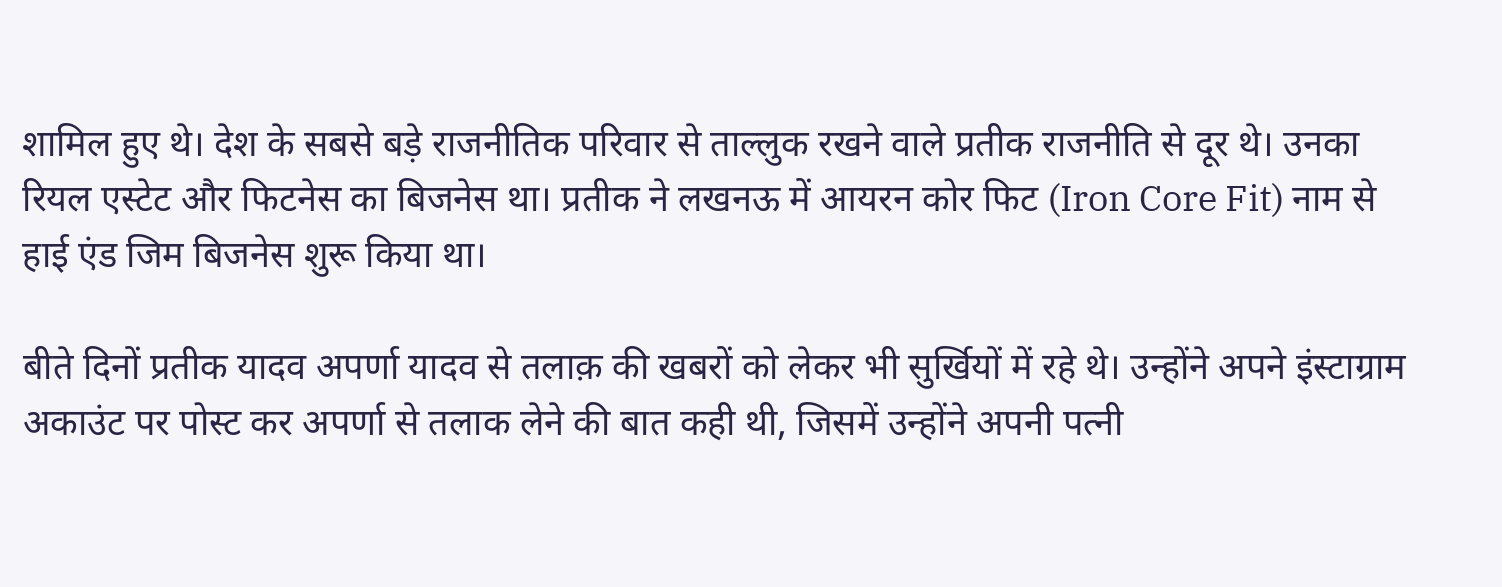शामिल हुए थे। देश के सबसे बड़े राजनीतिक परिवार से ताल्लुक रखने वाले प्रतीक राजनीति से दूर थे। उनका रियल एस्टेट और फिटनेस का बिजनेस था। प्रतीक ने लखनऊ में आयरन कोर फिट (Iron Core Fit) नाम से हाई एंड जिम बिजनेस शुरू किया था।

बीते दिनों प्रतीक यादव अपर्णा यादव से तलाक़ की खबरों को लेकर भी सुर्खियों में रहे थे। उन्होंने अपने इंस्टाग्राम अकाउंट पर पोस्ट कर अपर्णा से तलाक लेने की बात कही थी, जिसमें उन्होंने अपनी पत्नी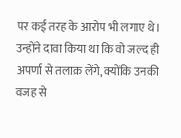पर कई तरह के आरोप भी लगाए थे। उन्होंने दावा किया था कि वो जल्द ही अपर्णा से तलाक़ लेंगे, क्योंकि उनकी वजह से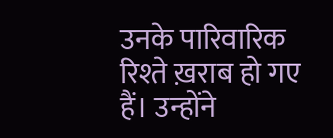उनके पारिवारिक रिश्ते ख़राब हो गए हैं। उन्होंने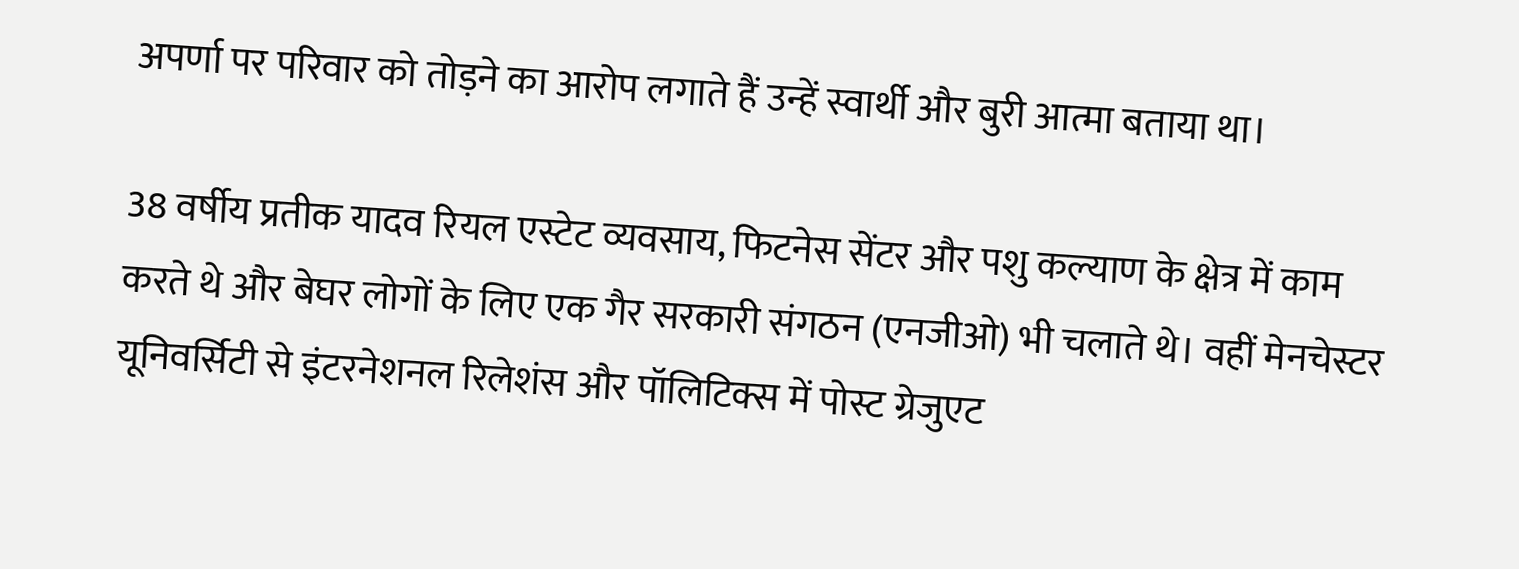अपर्णा पर परिवार को तोड़ने का आरोप लगाते हैं उन्हें स्वार्थी और बुरी आत्मा बताया था।

38 वर्षीय प्रतीक यादव रियल एस्टेट व्यवसाय, फिटनेस सेंटर और पशु कल्याण के क्षेत्र में काम करते थे और बेघर लोगों के लिए एक गैर सरकारी संगठन (एनजीओ) भी चलाते थे। वहीं मेनचेस्टर यूनिवर्सिटी से इंटरनेशनल रिलेशंस और पॉलिटिक्स में पोस्ट ग्रेजुएट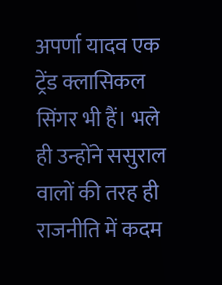अपर्णा यादव एक ट्रेंड क्लासिकल सिंगर भी हैं। भले ही उन्होंने ससुराल वालों की तरह ही राजनीति में कदम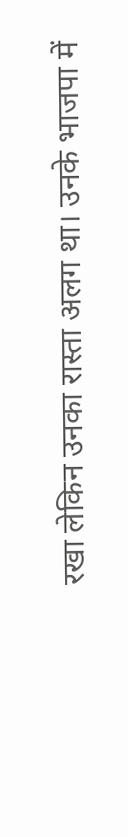रखा लेकिन उनका रास्ता अलग था। उनके भाजपा में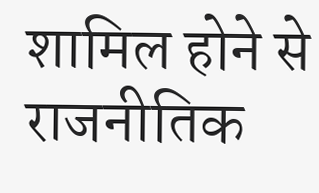शामिल होने से राजनीतिक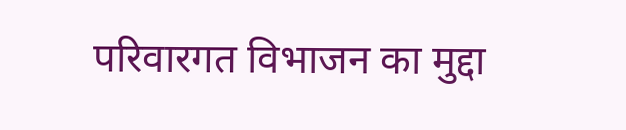परिवारगत विभाजन का मुद्दा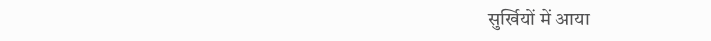सुर्खियों में आया